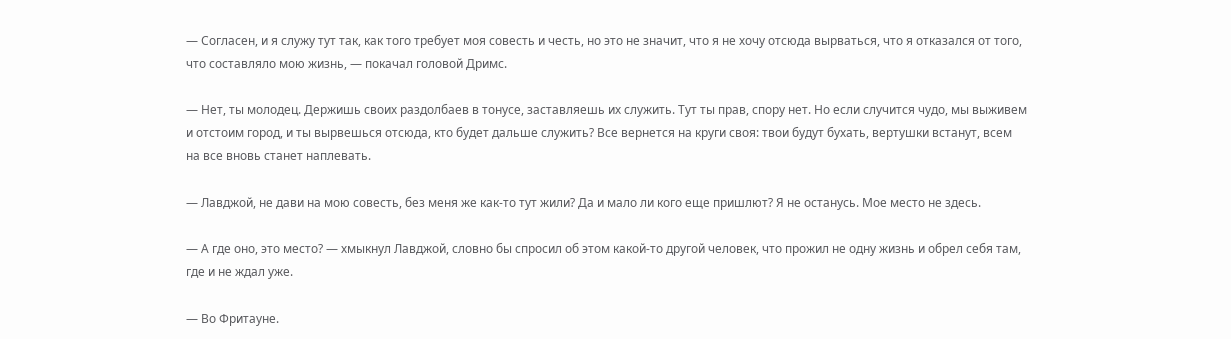— Согласен, и я служу тут так, как того требует моя совесть и честь, но это не значит, что я не хочу отсюда вырваться, что я отказался от того, что составляло мою жизнь, — покачал головой Дримс.

— Нет, ты молодец. Держишь своих раздолбаев в тонусе, заставляешь их служить. Тут ты прав, спору нет. Но если случится чудо, мы выживем и отстоим город, и ты вырвешься отсюда, кто будет дальше служить? Все вернется на круги своя: твои будут бухать, вертушки встанут, всем на все вновь станет наплевать.

— Лавджой, не дави на мою совесть, без меня же как-то тут жили? Да и мало ли кого еще пришлют? Я не останусь. Мое место не здесь.

— А где оно, это место? — хмыкнул Лавджой, словно бы спросил об этом какой-то другой человек, что прожил не одну жизнь и обрел себя там, где и не ждал уже.

— Во Фритауне.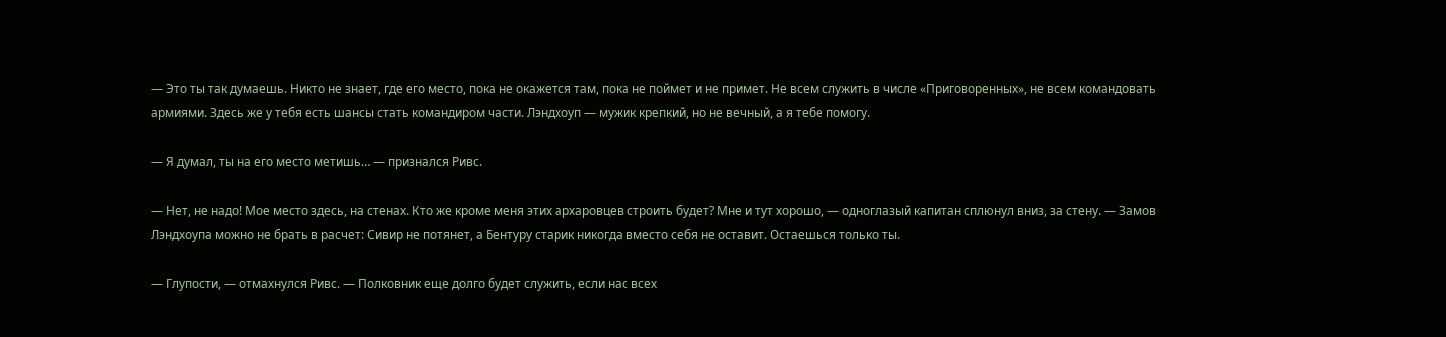— Это ты так думаешь. Никто не знает, где его место, пока не окажется там, пока не поймет и не примет. Не всем служить в числе «Приговоренных», не всем командовать армиями. Здесь же у тебя есть шансы стать командиром части. Лэндхоуп — мужик крепкий, но не вечный, а я тебе помогу.

— Я думал, ты на его место метишь… — признался Ривс.

— Нет, не надо! Мое место здесь, на стенах. Кто же кроме меня этих архаровцев строить будет? Мне и тут хорошо, — одноглазый капитан сплюнул вниз, за стену. — Замов Лэндхоупа можно не брать в расчет: Сивир не потянет, а Бентуру старик никогда вместо себя не оставит. Остаешься только ты.

— Глупости, — отмахнулся Ривс. — Полковник еще долго будет служить, если нас всех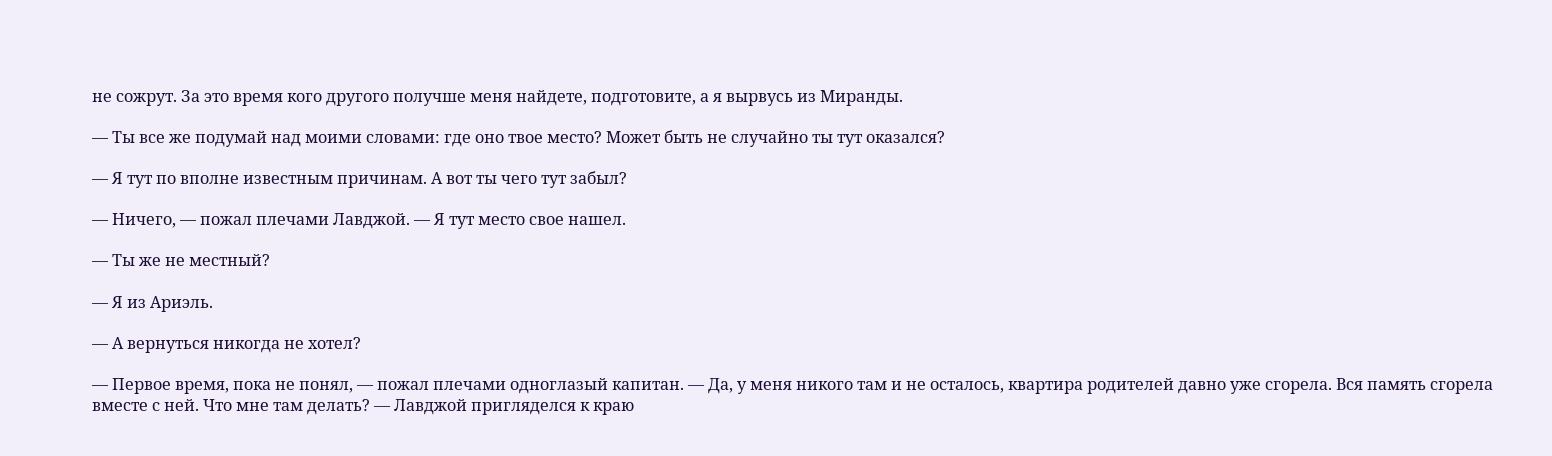не сожрут. За это время кого другого получше меня найдете, подготовите, а я вырвусь из Миранды.

— Ты все же подумай над моими словами: где оно твое место? Может быть не случайно ты тут оказался?

— Я тут по вполне известным причинам. А вот ты чего тут забыл?

— Ничего, — пожал плечами Лавджой. — Я тут место свое нашел.

— Ты же не местный?

— Я из Ариэль.

— А вернуться никогда не хотел?

— Первое время, пока не понял, — пожал плечами одноглазый капитан. — Да, у меня никого там и не осталось, квартира родителей давно уже сгорела. Вся память сгорела вместе с ней. Что мне там делать? — Лавджой пригляделся к краю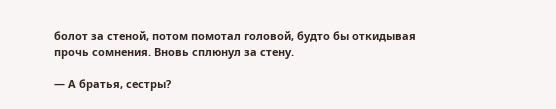болот за стеной, потом помотал головой, будто бы откидывая прочь сомнения. Вновь сплюнул за стену.

— А братья, сестры?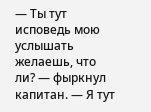— Ты тут исповедь мою услышать желаешь, что ли? — фыркнул капитан. — Я тут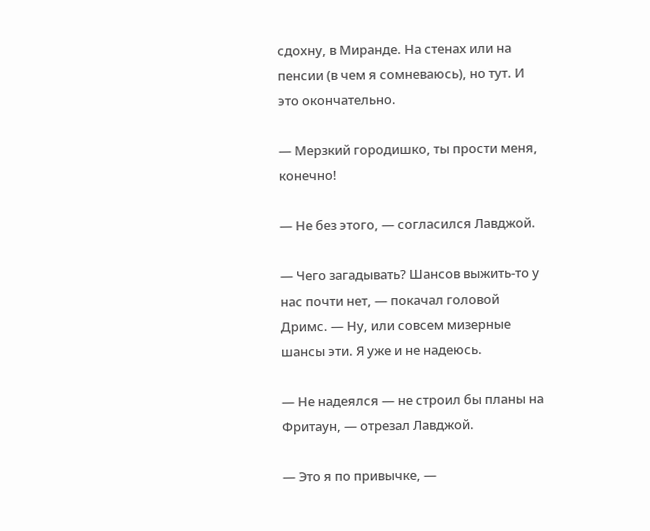сдохну, в Миранде. На стенах или на пенсии (в чем я сомневаюсь), но тут. И это окончательно.

— Мерзкий городишко, ты прости меня, конечно!

— Не без этого, — согласился Лавджой.

— Чего загадывать? Шансов выжить-то у нас почти нет, — покачал головой Дримс. — Ну, или совсем мизерные шансы эти. Я уже и не надеюсь.

— Не надеялся — не строил бы планы на Фритаун, — отрезал Лавджой.

— Это я по привычке, —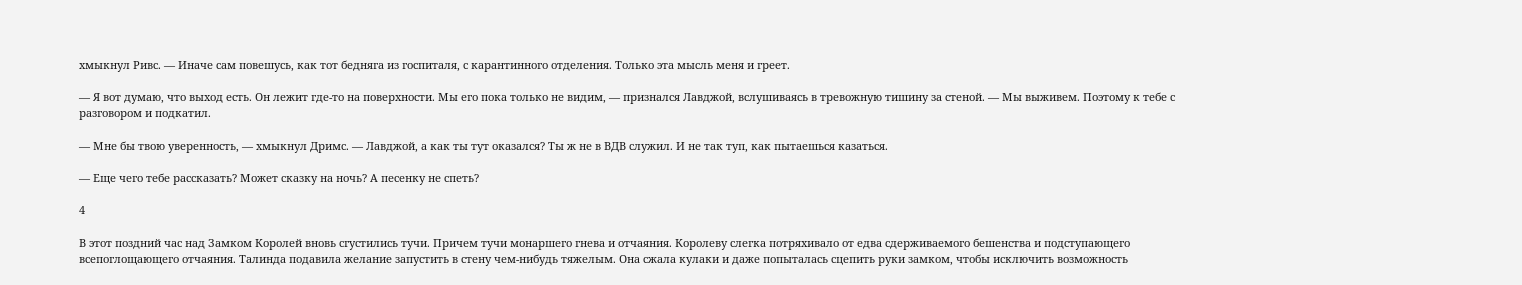хмыкнул Ривс. — Иначе сам повешусь, как тот бедняга из госпиталя, с карантинного отделения. Только эта мысль меня и греет.

— Я вот думаю, что выход есть. Он лежит где-то на поверхности. Мы его пока только не видим, — признался Лавджой, вслушиваясь в тревожную тишину за стеной. — Мы выживем. Поэтому к тебе с разговором и подкатил.

— Мне бы твою уверенность, — хмыкнул Дримс. — Лавджой, а как ты тут оказался? Ты ж не в ВДВ служил. И не так туп, как пытаешься казаться.

— Еще чего тебе рассказать? Может сказку на ночь? А песенку не спеть?

4

В этот поздний час над Замком Королей вновь сгустились тучи. Причем тучи монаршего гнева и отчаяния. Королеву слегка потряхивало от едва сдерживаемого бешенства и подступающего всепоглощающего отчаяния. Талинда подавила желание запустить в стену чем-нибудь тяжелым. Она сжала кулаки и даже попыталась сцепить руки замком, чтобы исключить возможность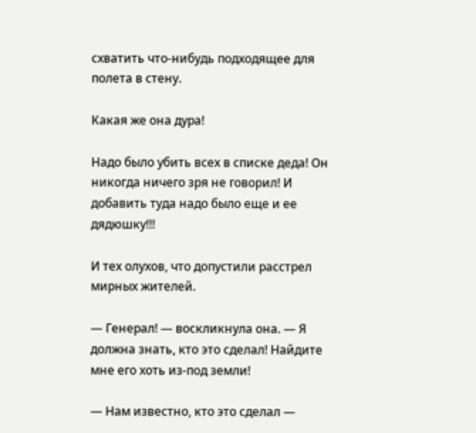схватить что-нибудь подходящее для полета в стену.

Какая же она дура!

Надо было убить всех в списке деда! Он никогда ничего зря не говорил! И добавить туда надо было еще и ее дядюшку!!!

И тех олухов, что допустили расстрел мирных жителей.

— Генерал! — воскликнула она. — Я должна знать, кто это сделал! Найдите мне его хоть из-под земли!

— Нам известно, кто это сделал —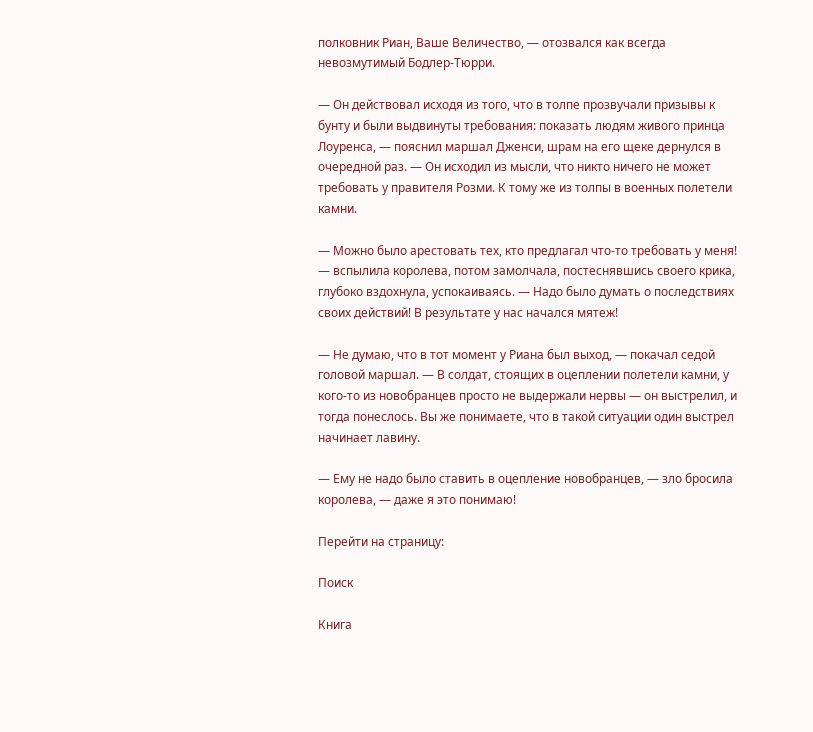полковник Риан, Ваше Величество, — отозвался как всегда невозмутимый Бодлер-Тюрри.

— Он действовал исходя из того, что в толпе прозвучали призывы к бунту и были выдвинуты требования: показать людям живого принца Лоуренса, — пояснил маршал Дженси, шрам на его щеке дернулся в очередной раз. — Он исходил из мысли, что никто ничего не может требовать у правителя Розми. К тому же из толпы в военных полетели камни.

— Можно было арестовать тех, кто предлагал что-то требовать у меня! — вспылила королева, потом замолчала, постеснявшись своего крика, глубоко вздохнула, успокаиваясь. — Надо было думать о последствиях своих действий! В результате у нас начался мятеж!

— Не думаю, что в тот момент у Риана был выход, — покачал седой головой маршал. — В солдат, стоящих в оцеплении полетели камни, у кого-то из новобранцев просто не выдержали нервы — он выстрелил, и тогда понеслось. Вы же понимаете, что в такой ситуации один выстрел начинает лавину.

— Ему не надо было ставить в оцепление новобранцев, — зло бросила королева, — даже я это понимаю!

Перейти на страницу:

Поиск

Книга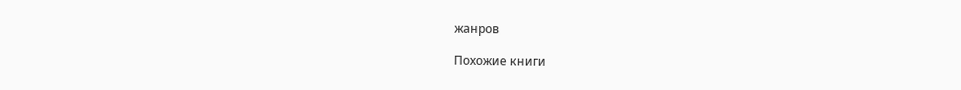жанров

Похожие книги